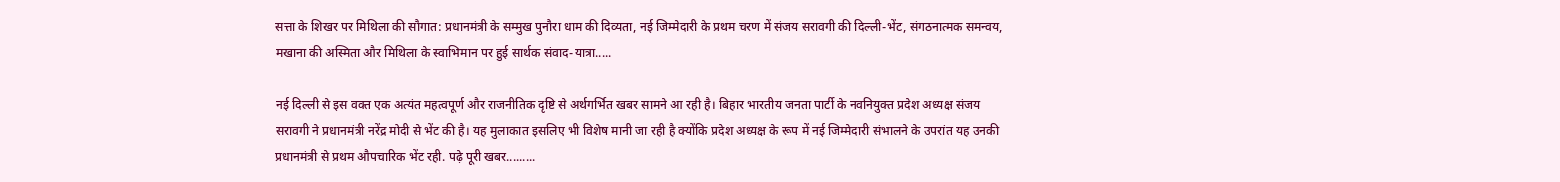सत्ता के शिखर पर मिथिला की सौगात: प्रधानमंत्री के सम्मुख पुनौरा धाम की दिव्यता, नई जिम्मेदारी के प्रथम चरण में संजय सरावगी की दिल्ली-भेंट, संगठनात्मक समन्वय, मखाना की अस्मिता और मिथिला के स्वाभिमान पर हुई सार्थक संवाद-यात्रा.....

नई दिल्ली से इस वक्त एक अत्यंत महत्वपूर्ण और राजनीतिक दृष्टि से अर्थगर्भित खबर सामने आ रही है। बिहार भारतीय जनता पार्टी के नवनियुक्त प्रदेश अध्यक्ष संजय सरावगी ने प्रधानमंत्री नरेंद्र मोदी से भेंट की है। यह मुलाकात इसलिए भी विशेष मानी जा रही है क्योंकि प्रदेश अध्यक्ष के रूप में नई जिम्मेदारी संभालने के उपरांत यह उनकी प्रधानमंत्री से प्रथम औपचारिक भेंट रही. पढ़े पूरी खबर.........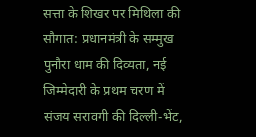सत्ता के शिखर पर मिथिला की सौगात: प्रधानमंत्री के सम्मुख पुनौरा धाम की दिव्यता, नई जिम्मेदारी के प्रथम चरण में संजय सरावगी की दिल्ली-भेंट,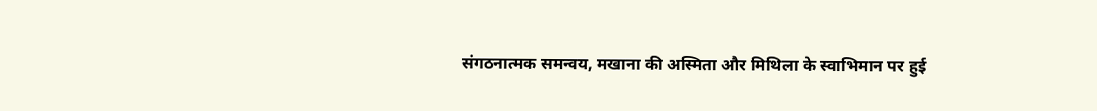संगठनात्मक समन्वय, मखाना की अस्मिता और मिथिला के स्वाभिमान पर हुई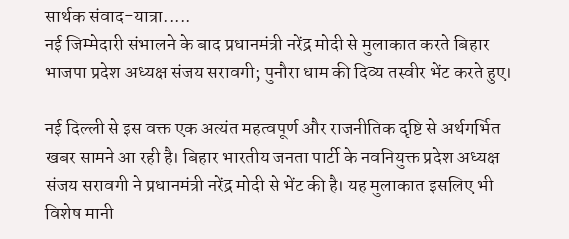सार्थक संवाद-यात्रा.....
नई जिम्मेदारी संभालने के बाद प्रधानमंत्री नरेंद्र मोदी से मुलाकात करते बिहार भाजपा प्रदेश अध्यक्ष संजय सरावगी; पुनौरा धाम की दिव्य तस्वीर भेंट करते हुए।

नई दिल्ली से इस वक्त एक अत्यंत महत्वपूर्ण और राजनीतिक दृष्टि से अर्थगर्भित खबर सामने आ रही है। बिहार भारतीय जनता पार्टी के नवनियुक्त प्रदेश अध्यक्ष संजय सरावगी ने प्रधानमंत्री नरेंद्र मोदी से भेंट की है। यह मुलाकात इसलिए भी विशेष मानी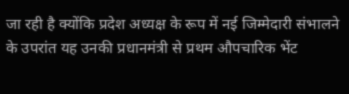जा रही है क्योंकि प्रदेश अध्यक्ष के रूप में नई जिम्मेदारी संभालने के उपरांत यह उनकी प्रधानमंत्री से प्रथम औपचारिक भेंट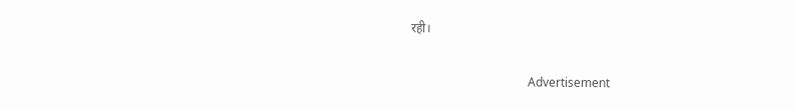रही।

                                       Advertisement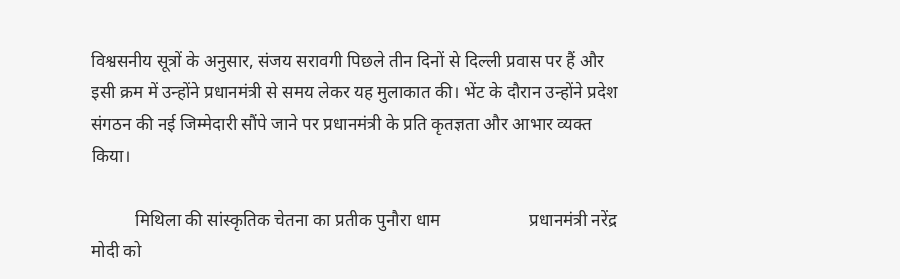विश्वसनीय सूत्रों के अनुसार, संजय सरावगी पिछले तीन दिनों से दिल्ली प्रवास पर हैं और इसी क्रम में उन्होंने प्रधानमंत्री से समय लेकर यह मुलाकात की। भेंट के दौरान उन्होंने प्रदेश संगठन की नई जिम्मेदारी सौंपे जाने पर प्रधानमंत्री के प्रति कृतज्ञता और आभार व्यक्त किया।

          मिथिला की सांस्कृतिक चेतना का प्रतीक पुनौरा धाम                    प्रधानमंत्री नरेंद्र मोदी को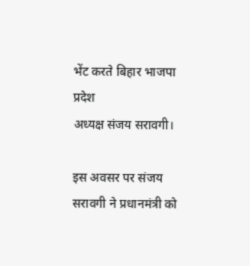भेंट करते बिहार भाजपा प्रदेश                                    अध्यक्ष संजय सरावगी।

इस अवसर पर संजय सरावगी ने प्रधानमंत्री को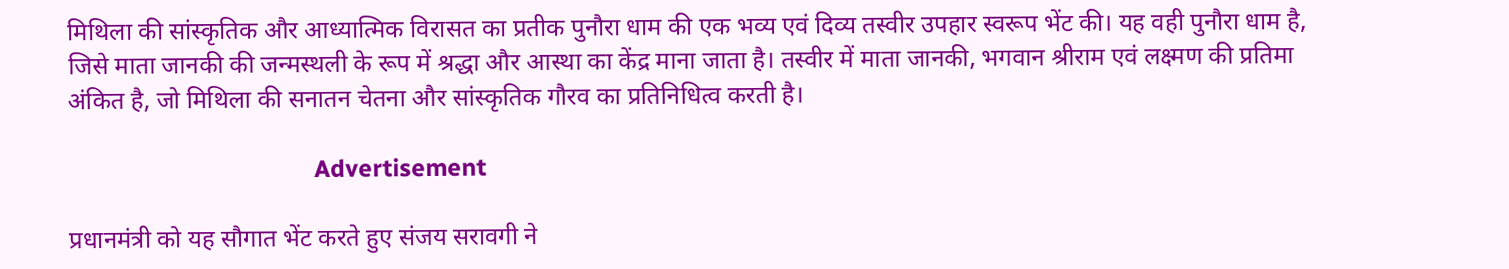मिथिला की सांस्कृतिक और आध्यात्मिक विरासत का प्रतीक पुनौरा धाम की एक भव्य एवं दिव्य तस्वीर उपहार स्वरूप भेंट की। यह वही पुनौरा धाम है, जिसे माता जानकी की जन्मस्थली के रूप में श्रद्धा और आस्था का केंद्र माना जाता है। तस्वीर में माता जानकी, भगवान श्रीराम एवं लक्ष्मण की प्रतिमा अंकित है, जो मिथिला की सनातन चेतना और सांस्कृतिक गौरव का प्रतिनिधित्व करती है।

                                         Advertisement

प्रधानमंत्री को यह सौगात भेंट करते हुए संजय सरावगी ने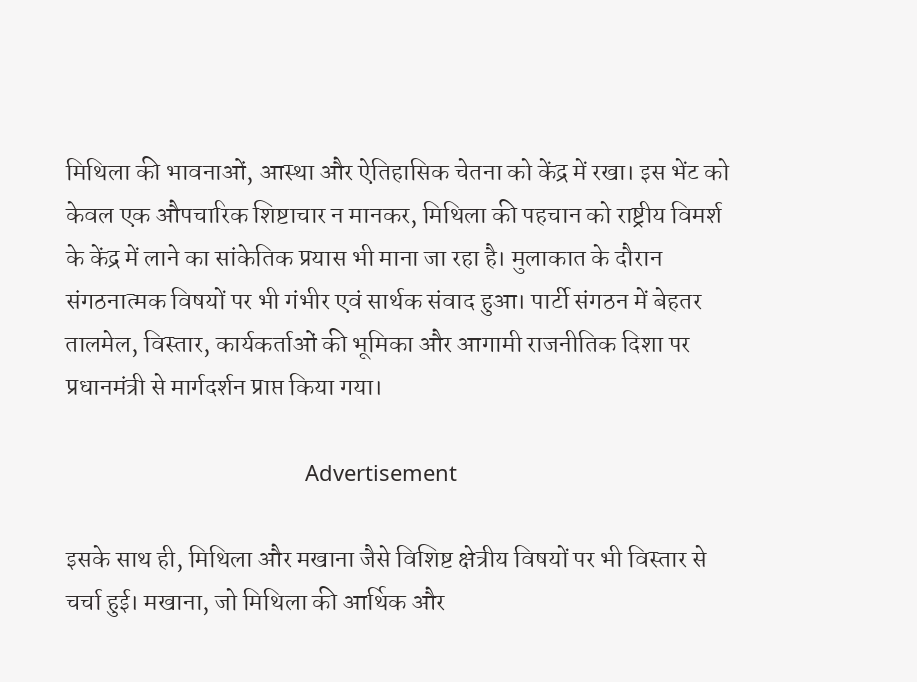मिथिला की भावनाओं, आस्था और ऐतिहासिक चेतना को केंद्र में रखा। इस भेंट को केवल एक औपचारिक शिष्टाचार न मानकर, मिथिला की पहचान को राष्ट्रीय विमर्श के केंद्र में लाने का सांकेतिक प्रयास भी माना जा रहा है। मुलाकात के दौरान संगठनात्मक विषयों पर भी गंभीर एवं सार्थक संवाद हुआ। पार्टी संगठन में बेहतर तालमेल, विस्तार, कार्यकर्ताओं की भूमिका और आगामी राजनीतिक दिशा पर प्रधानमंत्री से मार्गदर्शन प्राप्त किया गया।

                                        Advertisement

इसके साथ ही, मिथिला और मखाना जैसे विशिष्ट क्षेत्रीय विषयों पर भी विस्तार से चर्चा हुई। मखाना, जो मिथिला की आर्थिक और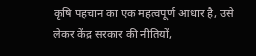कृषि पहचान का एक महत्वपूर्ण आधार है, उसे लेकर केंद्र सरकार की नीतियों,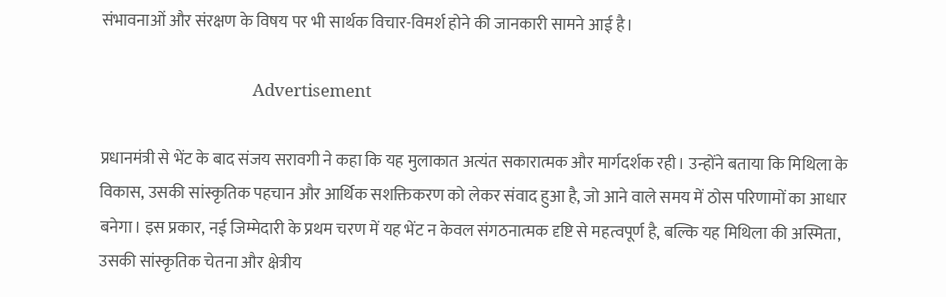संभावनाओं और संरक्षण के विषय पर भी सार्थक विचार-विमर्श होने की जानकारी सामने आई है।

                                      Advertisement

प्रधानमंत्री से भेंट के बाद संजय सरावगी ने कहा कि यह मुलाकात अत्यंत सकारात्मक और मार्गदर्शक रही। उन्होंने बताया कि मिथिला के विकास, उसकी सांस्कृतिक पहचान और आर्थिक सशक्तिकरण को लेकर संवाद हुआ है, जो आने वाले समय में ठोस परिणामों का आधार बनेगा। इस प्रकार, नई जिम्मेदारी के प्रथम चरण में यह भेंट न केवल संगठनात्मक दृष्टि से महत्वपूर्ण है, बल्कि यह मिथिला की अस्मिता, उसकी सांस्कृतिक चेतना और क्षेत्रीय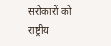सरोकारों को राष्ट्रीय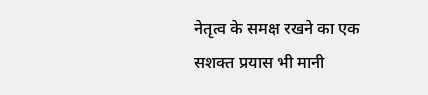नेतृत्व के समक्ष रखने का एक सशक्त प्रयास भी मानी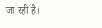जा रही है।